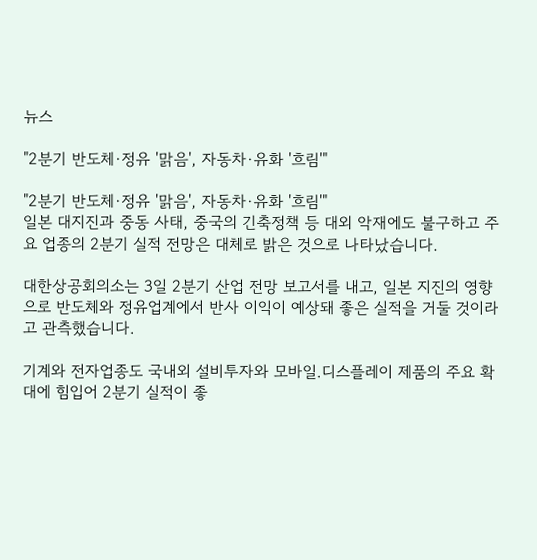뉴스

"2분기 반도체·정유 '맑음', 자동차·유화 '흐림'"

"2분기 반도체·정유 '맑음', 자동차·유화 '흐림'"
일본 대지진과 중동 사태, 중국의 긴축정책 등 대외 악재에도 불구하고 주요 업종의 2분기 실적 전망은 대체로 밝은 것으로 나타났습니다.

대한상공회의소는 3일 2분기 산업 전망 보고서를 내고, 일본 지진의 영향으로 반도체와 정유업계에서 반사 이익이 예상돼 좋은 실적을 거둘 것이라고 관측했습니다.

기계와 전자업종도 국내외 설비투자와 모바일.디스플레이 제품의 주요 확대에 힘입어 2분기 실적이 좋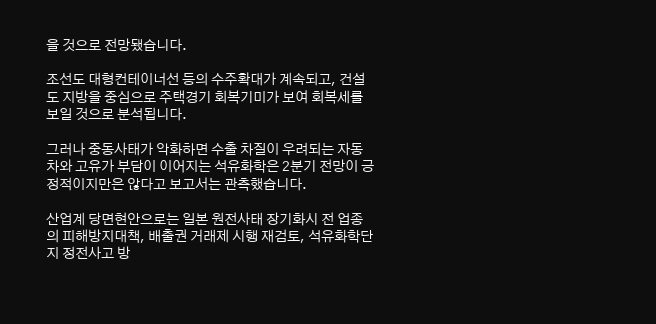을 것으로 전망됐습니다.

조선도 대형컨테이너선 등의 수주확대가 계속되고, 건설도 지방을 중심으로 주택경기 회복기미가 보여 회복세를 보일 것으로 분석됩니다.

그러나 중동사태가 악화하면 수출 차질이 우려되는 자동차와 고유가 부담이 이어지는 석유화학은 2분기 전망이 긍정적이지만은 않다고 보고서는 관측했습니다.

산업계 당면현안으로는 일본 원전사태 장기화시 전 업종의 피해방지대책, 배출권 거래제 시행 재검토, 석유화학단지 정전사고 방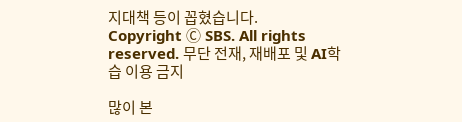지대책 등이 꼽혔습니다.
Copyright Ⓒ SBS. All rights reserved. 무단 전재, 재배포 및 AI학습 이용 금지

많이 본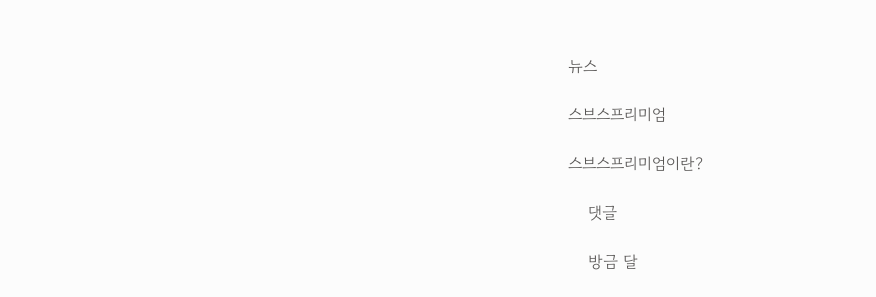뉴스

스브스프리미엄

스브스프리미엄이란?

    댓글

    방금 달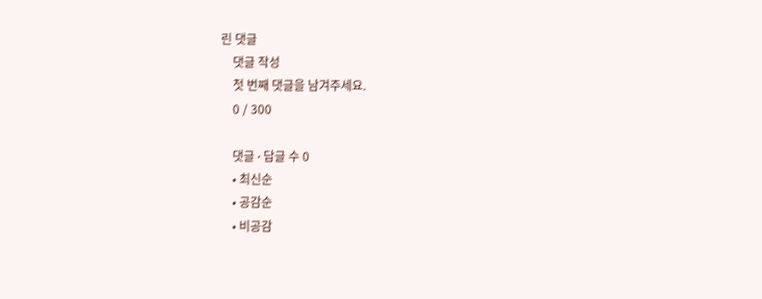린 댓글
    댓글 작성
    첫 번째 댓글을 남겨주세요.
    0 / 300

    댓글 ∙ 답글 수 0
    • 최신순
    • 공감순
    • 비공감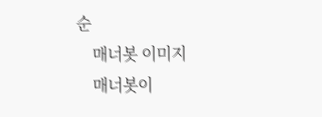순
    매너봇 이미지
    매너봇이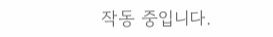작동 중입니다.